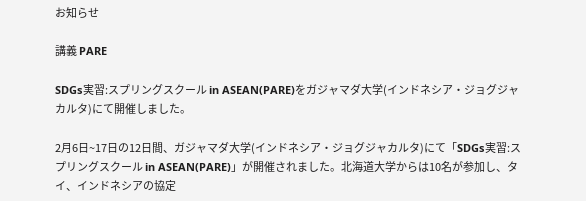お知らせ

講義 PARE

SDGs実習:スプリングスクール in ASEAN(PARE)をガジャマダ大学(インドネシア・ジョグジャカルタ)にて開催しました。

2月6日~17日の12日間、ガジャマダ大学(インドネシア・ジョグジャカルタ)にて「SDGs実習:スプリングスクール in ASEAN(PARE)」が開催されました。北海道大学からは10名が参加し、タイ、インドネシアの協定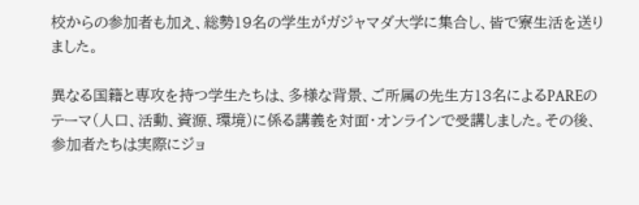校からの参加者も加え、総勢19名の学生がガジャマダ大学に集合し、皆で寮生活を送りました。

異なる国籍と専攻を持つ学生たちは、多様な背景、ご所属の先生方13名によるPAREのテーマ(人口、活動、資源、環境)に係る講義を対面・オンラインで受講しました。その後、参加者たちは実際にジョ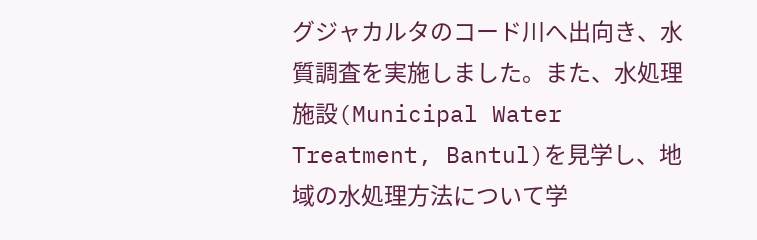グジャカルタのコード川へ出向き、水質調査を実施しました。また、水処理施設(Municipal Water Treatment, Bantul)を見学し、地域の水処理方法について学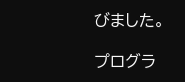びました。

プログラ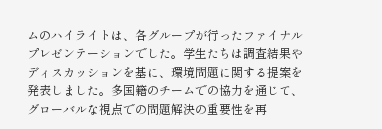ムのハイライトは、各グループが行ったファイナルプレゼンテーションでした。学生たちは調査結果やディスカッションを基に、環境問題に関する提案を発表しました。多国籍のチームでの協力を通じて、グローバルな視点での問題解決の重要性を再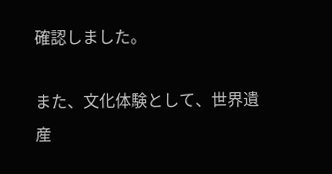確認しました。

また、文化体験として、世界遺産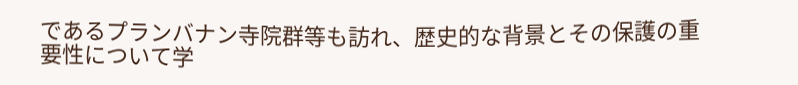であるプランバナン寺院群等も訪れ、歴史的な背景とその保護の重要性について学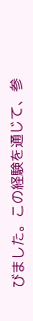びました。この経験を通じて、参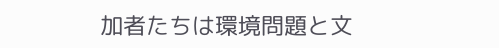加者たちは環境問題と文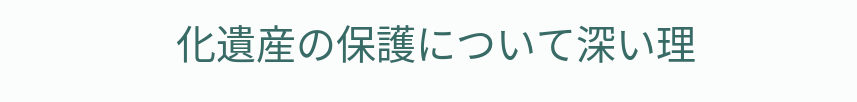化遺産の保護について深い理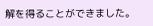解を得ることができました。